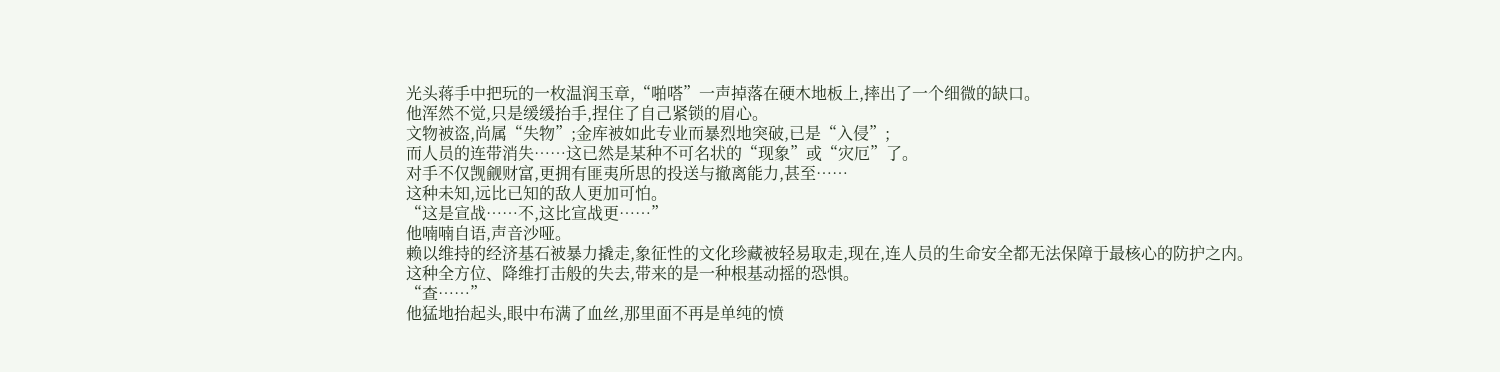光头蒋手中把玩的一枚温润玉章,“啪嗒”一声掉落在硬木地板上,摔出了一个细微的缺口。
他浑然不觉,只是缓缓抬手,捏住了自己紧锁的眉心。
文物被盗,尚属“失物”;金库被如此专业而暴烈地突破,已是“入侵”;
而人员的连带消失……这已然是某种不可名状的“现象”或“灾厄”了。
对手不仅觊觎财富,更拥有匪夷所思的投送与撤离能力,甚至……
这种未知,远比已知的敌人更加可怕。
“这是宣战……不,这比宣战更……”
他喃喃自语,声音沙哑。
赖以维持的经济基石被暴力撬走,象征性的文化珍藏被轻易取走,现在,连人员的生命安全都无法保障于最核心的防护之内。
这种全方位、降维打击般的失去,带来的是一种根基动摇的恐惧。
“查……”
他猛地抬起头,眼中布满了血丝,那里面不再是单纯的愤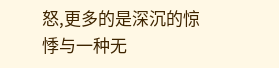怒,更多的是深沉的惊悸与一种无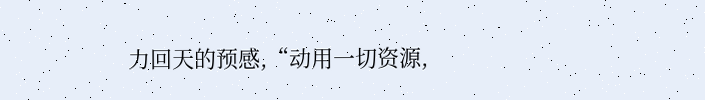力回天的预感,“动用一切资源,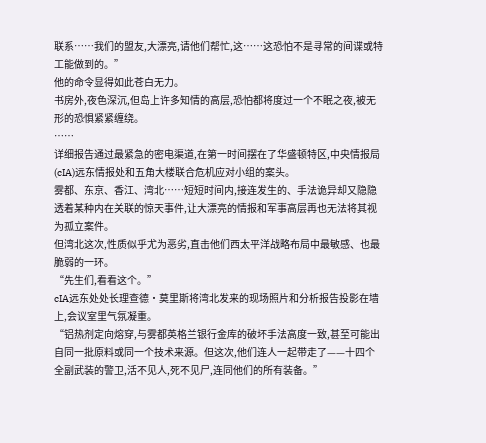联系……我们的盟友,大漂亮,请他们帮忙,这……这恐怕不是寻常的间谍或特工能做到的。”
他的命令显得如此苍白无力。
书房外,夜色深沉,但岛上许多知情的高层,恐怕都将度过一个不眠之夜,被无形的恐惧紧紧缠绕。
……
详细报告通过最紧急的密电渠道,在第一时间摆在了华盛顿特区,中央情报局(cIA)远东情报处和五角大楼联合危机应对小组的案头。
雾都、东京、香江、湾北……短短时间内,接连发生的、手法诡异却又隐隐透着某种内在关联的惊天事件,让大漂亮的情报和军事高层再也无法将其视为孤立案件。
但湾北这次,性质似乎尤为恶劣,直击他们西太平洋战略布局中最敏感、也最脆弱的一环。
“先生们,看看这个。”
cIA远东处处长理查德·莫里斯将湾北发来的现场照片和分析报告投影在墙上,会议室里气氛凝重。
“铝热剂定向熔穿,与雾都英格兰银行金库的破坏手法高度一致,甚至可能出自同一批原料或同一个技术来源。但这次,他们连人一起带走了——十四个全副武装的警卫,活不见人,死不见尸,连同他们的所有装备。”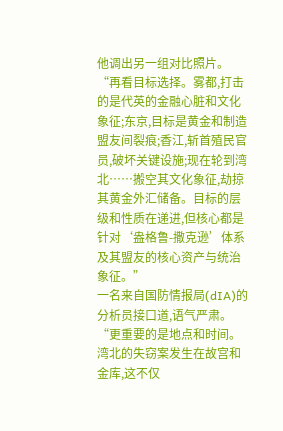他调出另一组对比照片。
“再看目标选择。雾都,打击的是代英的金融心脏和文化象征;东京,目标是黄金和制造盟友间裂痕;香江,斩首殖民官员,破坏关键设施;现在轮到湾北……搬空其文化象征,劫掠其黄金外汇储备。目标的层级和性质在递进,但核心都是针对‘盎格鲁-撒克逊’体系及其盟友的核心资产与统治象征。”
一名来自国防情报局(dIA)的分析员接口道,语气严肃。
“更重要的是地点和时间。湾北的失窃案发生在故宫和金库,这不仅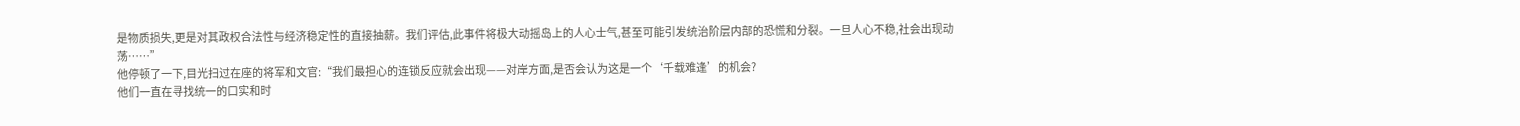是物质损失,更是对其政权合法性与经济稳定性的直接抽薪。我们评估,此事件将极大动摇岛上的人心士气,甚至可能引发统治阶层内部的恐慌和分裂。一旦人心不稳,社会出现动荡……”
他停顿了一下,目光扫过在座的将军和文官:“我们最担心的连锁反应就会出现——对岸方面,是否会认为这是一个‘千载难逢’的机会?
他们一直在寻找统一的口实和时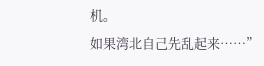机。
如果湾北自己先乱起来……”